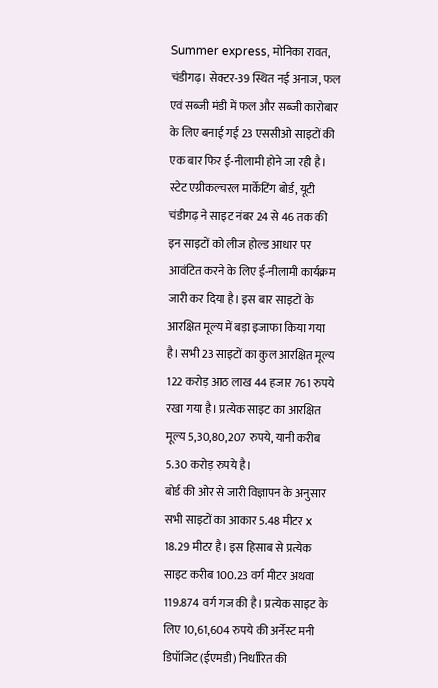Summer express, मोनिका रावत, चंडीगढ़। सेक्टर-39 स्थित नई अनाज, फल एवं सब्जी मंडी में फल और सब्जी कारोबार के लिए बनाई गई 23 एससीओ साइटों की एक बार फिर ई-नीलामी होने जा रही है। स्टेट एग्रीकल्चरल मार्केटिंग बोर्ड, यूटी चंडीगढ़ ने साइट नंबर 24 से 46 तक की इन साइटों को लीज होल्ड आधार पर आवंटित करने के लिए ई-नीलामी कार्यक्रम जारी कर दिया है। इस बार साइटों के आरक्षित मूल्य में बड़ा इजाफा किया गया है। सभी 23 साइटों का कुल आरक्षित मूल्य 122 करोड़ आठ लाख 44 हजार 761 रुपये रखा गया है। प्रत्येक साइट का आरक्षित मूल्य 5,30,80,207 रुपये, यानी करीब 5.30 करोड़ रुपये है।
बोर्ड की ओर से जारी विज्ञापन के अनुसार सभी साइटों का आकार 5.48 मीटर x 18.29 मीटर है। इस हिसाब से प्रत्येक साइट करीब 100.23 वर्ग मीटर अथवा 119.874 वर्ग गज की है। प्रत्येक साइट के लिए 10,61,604 रुपये की अर्नेस्ट मनी डिपॉजिट (ईएमडी) निर्धारित की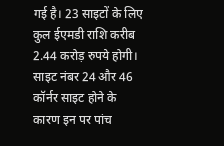गई है। 23 साइटों के लिए कुल ईएमडी राशि करीब 2.44 करोड़ रुपये होगी। साइट नंबर 24 और 46 कॉर्नर साइट होने के कारण इन पर पांच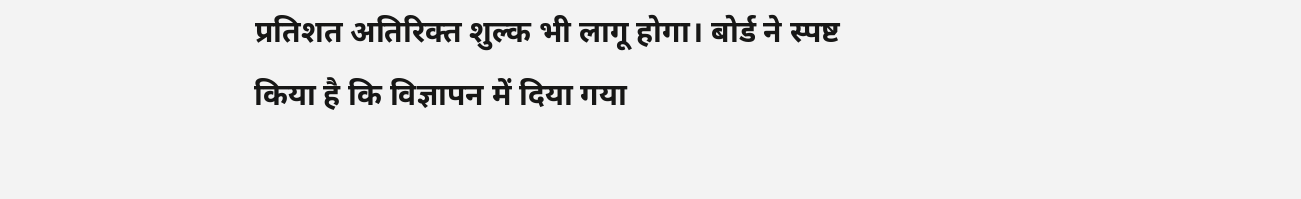प्रतिशत अतिरिक्त शुल्क भी लागू होगा। बोर्ड ने स्पष्ट किया है कि विज्ञापन में दिया गया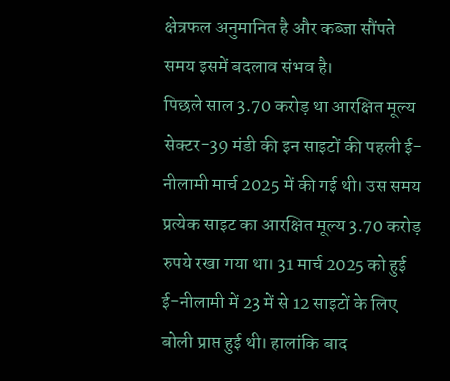क्षेत्रफल अनुमानित है और कब्जा सौंपते समय इसमें बदलाव संभव है।
पिछले साल 3.70 करोड़ था आरक्षित मूल्य
सेक्टर-39 मंडी की इन साइटों की पहली ई-नीलामी मार्च 2025 में की गई थी। उस समय प्रत्येक साइट का आरक्षित मूल्य 3.70 करोड़ रुपये रखा गया था। 31 मार्च 2025 को हुई ई-नीलामी में 23 में से 12 साइटों के लिए बोली प्राप्त हुई थी। हालांकि बाद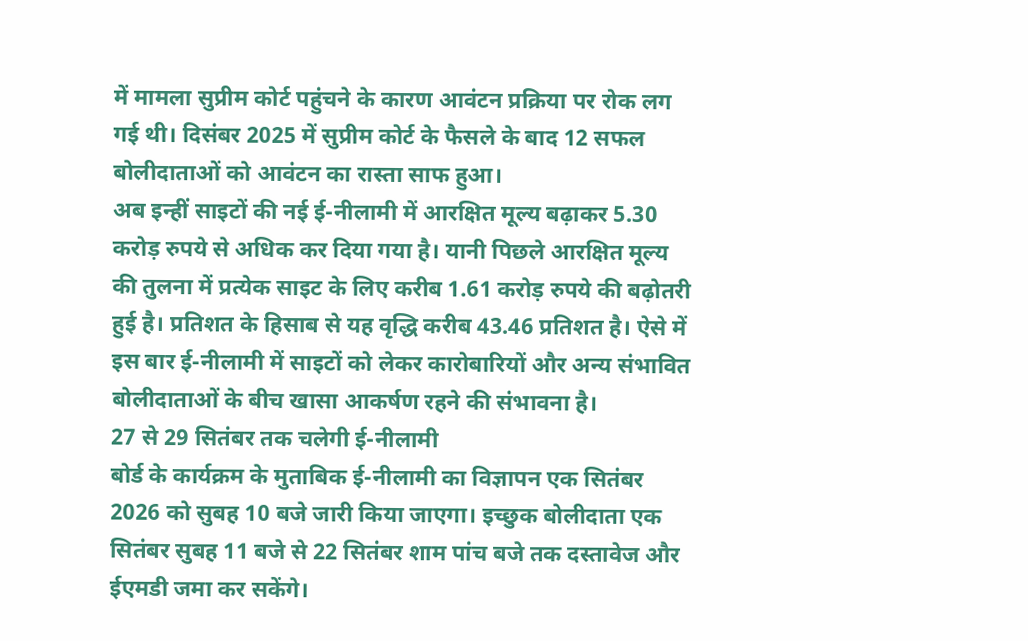में मामला सुप्रीम कोर्ट पहुंचने के कारण आवंटन प्रक्रिया पर रोक लग गई थी। दिसंबर 2025 में सुप्रीम कोर्ट के फैसले के बाद 12 सफल बोलीदाताओं को आवंटन का रास्ता साफ हुआ।
अब इन्हीं साइटों की नई ई-नीलामी में आरक्षित मूल्य बढ़ाकर 5.30 करोड़ रुपये से अधिक कर दिया गया है। यानी पिछले आरक्षित मूल्य की तुलना में प्रत्येक साइट के लिए करीब 1.61 करोड़ रुपये की बढ़ोतरी हुई है। प्रतिशत के हिसाब से यह वृद्धि करीब 43.46 प्रतिशत है। ऐसे में इस बार ई-नीलामी में साइटों को लेकर कारोबारियों और अन्य संभावित बोलीदाताओं के बीच खासा आकर्षण रहने की संभावना है।
27 से 29 सितंबर तक चलेगी ई-नीलामी
बोर्ड के कार्यक्रम के मुताबिक ई-नीलामी का विज्ञापन एक सितंबर 2026 को सुबह 10 बजे जारी किया जाएगा। इच्छुक बोलीदाता एक सितंबर सुबह 11 बजे से 22 सितंबर शाम पांच बजे तक दस्तावेज और ईएमडी जमा कर सकेंगे।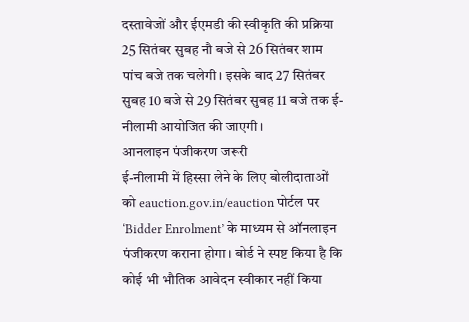दस्तावेजों और ईएमडी की स्वीकृति की प्रक्रिया 25 सितंबर सुबह नौ बजे से 26 सितंबर शाम पांच बजे तक चलेगी। इसके बाद 27 सितंबर सुबह 10 बजे से 29 सितंबर सुबह 11 बजे तक ई-नीलामी आयोजित की जाएगी।
आनलाइन पंजीकरण जरूरी
ई-नीलामी में हिस्सा लेने के लिए बोलीदाताओं को eauction.gov.in/eauction पोर्टल पर ‘Bidder Enrolment’ के माध्यम से ऑनलाइन पंजीकरण कराना होगा। बोर्ड ने स्पष्ट किया है कि कोई भी भौतिक आवेदन स्वीकार नहीं किया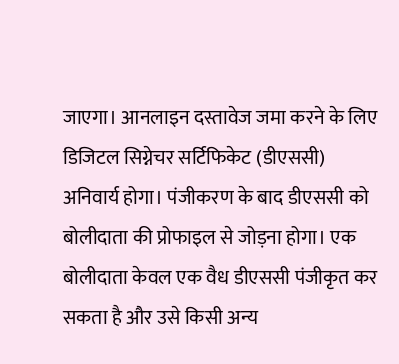जाएगा। आनलाइन दस्तावेज जमा करने के लिए डिजिटल सिग्नेचर सर्टिफिकेट (डीएससी) अनिवार्य होगा। पंजीकरण के बाद डीएससी को बोलीदाता की प्रोफाइल से जोड़ना होगा। एक बोलीदाता केवल एक वैध डीएससी पंजीकृत कर सकता है और उसे किसी अन्य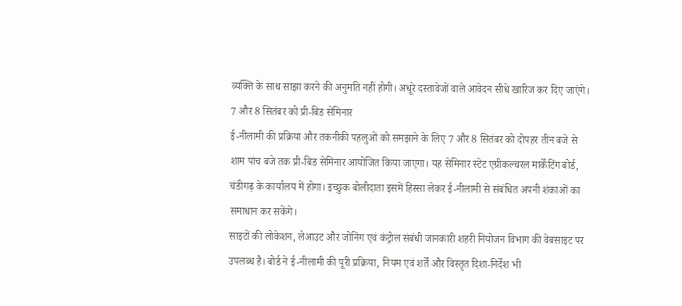व्यक्ति के साथ साझा करने की अनुमति नहीं होगी। अधूरे दस्तावेजों वाले आवेदन सीधे खारिज कर दिए जाएंगे।
7 और 8 सितंबर को प्री-बिड सेमिनार
ई-नीलामी की प्रक्रिया और तकनीकी पहलुओं को समझाने के लिए 7 और 8 सितंबर को दोपहर तीन बजे से शाम पांच बजे तक प्री-बिड सेमिनार आयोजित किया जाएगा। यह सेमिनार स्टेट एग्रीकल्चरल मार्केटिंग बोर्ड, चंडीगढ़ के कार्यालय में होगा। इच्छुक बोलीदाता इसमें हिस्सा लेकर ई-नीलामी से संबंधित अपनी शंकाओं का समाधान कर सकेंगे।
साइटों की लोकेशन, लेआउट और जोनिंग एवं कंट्रोल संबंधी जानकारी शहरी नियोजन विभाग की वेबसाइट पर उपलब्ध है। बोर्ड ने ई-नीलामी की पूरी प्रक्रिया, नियम एवं शर्तें और विस्तृत दिशा-निर्देश भी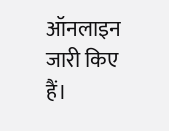ऑनलाइन जारी किए हैं।